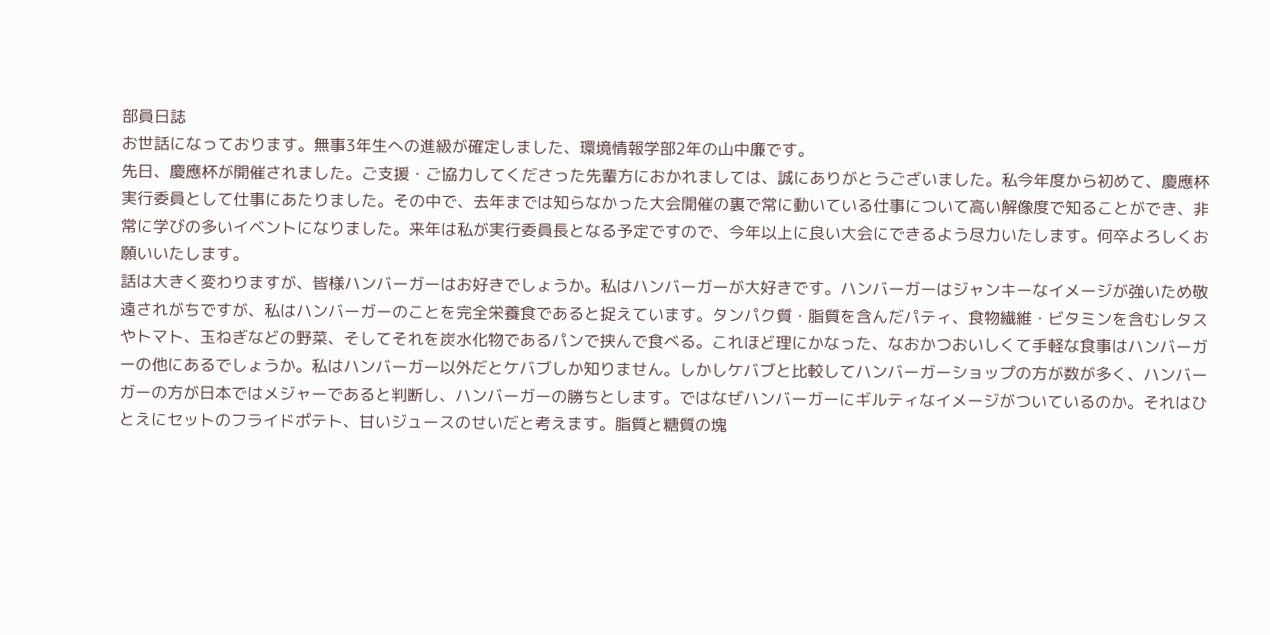部員日誌
お世話になっております。無事3年生への進級が確定しました、環境情報学部2年の山中廉です。
先日、慶應杯が開催されました。ご支援・ご協力してくださった先輩方におかれましては、誠にありがとうございました。私今年度から初めて、慶應杯実行委員として仕事にあたりました。その中で、去年までは知らなかった大会開催の裏で常に動いている仕事について高い解像度で知ることができ、非常に学びの多いイベントになりました。来年は私が実行委員長となる予定ですので、今年以上に良い大会にできるよう尽力いたします。何卒よろしくお願いいたします。
話は大きく変わりますが、皆様ハンバーガーはお好きでしょうか。私はハンバーガーが大好きです。ハンバーガーはジャンキーなイメージが強いため敬遠されがちですが、私はハンバーガーのことを完全栄養食であると捉えています。タンパク質・脂質を含んだパティ、食物繊維・ビタミンを含むレタスやトマト、玉ねぎなどの野菜、そしてそれを炭水化物であるパンで挟んで食べる。これほど理にかなった、なおかつおいしくて手軽な食事はハンバーガーの他にあるでしょうか。私はハンバーガー以外だとケバブしか知りません。しかしケバブと比較してハンバーガーショップの方が数が多く、ハンバーガーの方が日本ではメジャーであると判断し、ハンバーガーの勝ちとします。ではなぜハンバーガーにギルティなイメージがついているのか。それはひとえにセットのフライドポテト、甘いジュースのせいだと考えます。脂質と糖質の塊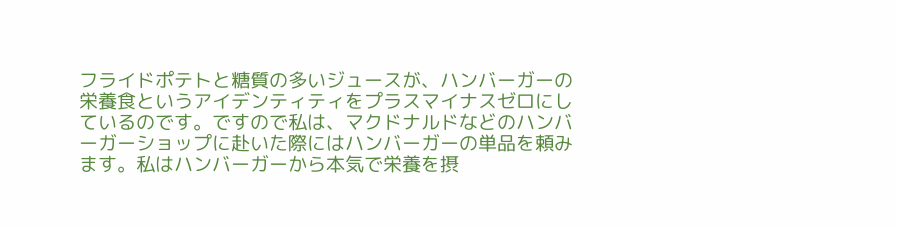フライドポテトと糖質の多いジュースが、ハンバーガーの栄養食というアイデンティティをプラスマイナスゼロにしているのです。ですので私は、マクドナルドなどのハンバーガーショップに赴いた際にはハンバーガーの単品を頼みます。私はハンバーガーから本気で栄養を摂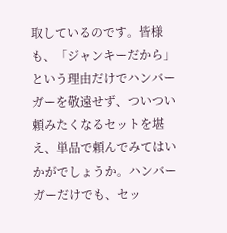取しているのです。皆様も、「ジャンキーだから」という理由だけでハンバーガーを敬遠せず、ついつい頼みたくなるセットを堪え、単品で頼んでみてはいかがでしょうか。ハンバーガーだけでも、セッ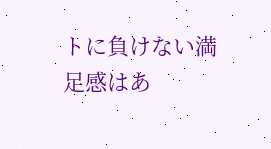トに負けない満足感はあ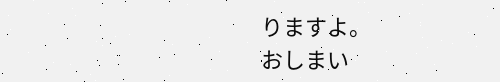りますよ。
おしまい